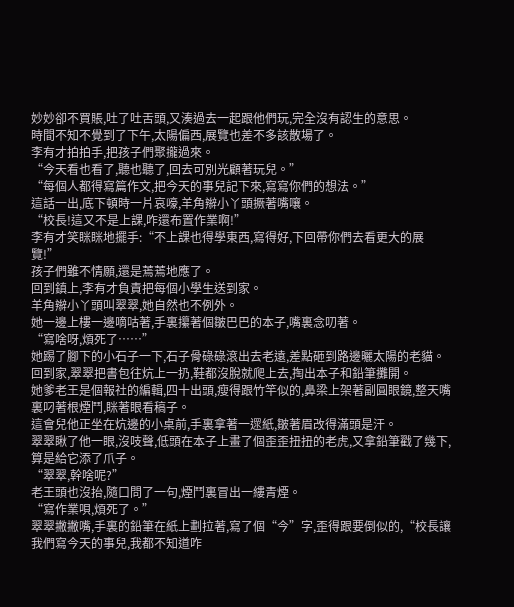妙妙卻不買賬,吐了吐舌頭,又湊過去一起跟他們玩,完全沒有認生的意思。
時間不知不覺到了下午,太陽偏西,展覽也差不多該散場了。
李有才拍拍手,把孩子們聚攏過來。
“今天看也看了,聽也聽了,回去可別光顧著玩兒。”
“每個人都得寫篇作文,把今天的事兒記下來,寫寫你們的想法。”
這話一出,底下頓時一片哀嚎,羊角辮小丫頭撅著嘴嚷。
“校長!這又不是上課,咋還布置作業啊!”
李有才笑眯眯地擺手:“不上課也得學東西,寫得好,下回帶你們去看更大的展覽!”
孩子們雖不情願,還是蔫蔫地應了。
回到鎮上,李有才負責把每個小學生送到家。
羊角辮小丫頭叫翠翠,她自然也不例外。
她一邊上樓一邊嘀咕著,手裏攥著個皺巴巴的本子,嘴裏念叨著。
“寫啥呀,煩死了……”
她踢了腳下的小石子一下,石子骨碌碌滾出去老遠,差點砸到路邊曬太陽的老貓。
回到家,翠翠把書包往炕上一扔,鞋都沒脫就爬上去,掏出本子和鉛筆攤開。
她爹老王是個報社的編輯,四十出頭,瘦得跟竹竿似的,鼻梁上架著副圓眼鏡,整天嘴裏叼著根煙鬥,眯著眼看稿子。
這會兒他正坐在炕邊的小桌前,手裏拿著一遝紙,皺著眉改得滿頭是汗。
翠翠瞅了他一眼,沒吱聲,低頭在本子上畫了個歪歪扭扭的老虎,又拿鉛筆戳了幾下,算是給它添了爪子。
“翠翠,幹啥呢?”
老王頭也沒抬,隨口問了一句,煙鬥裏冒出一縷青煙。
“寫作業唄,煩死了。”
翠翠撇撇嘴,手裏的鉛筆在紙上劃拉著,寫了個“今”字,歪得跟要倒似的,“校長讓我們寫今天的事兒,我都不知道咋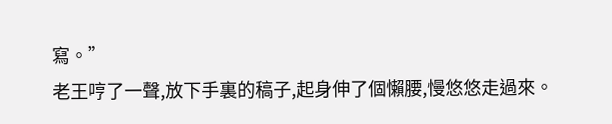寫。”
老王哼了一聲,放下手裏的稿子,起身伸了個懶腰,慢悠悠走過來。